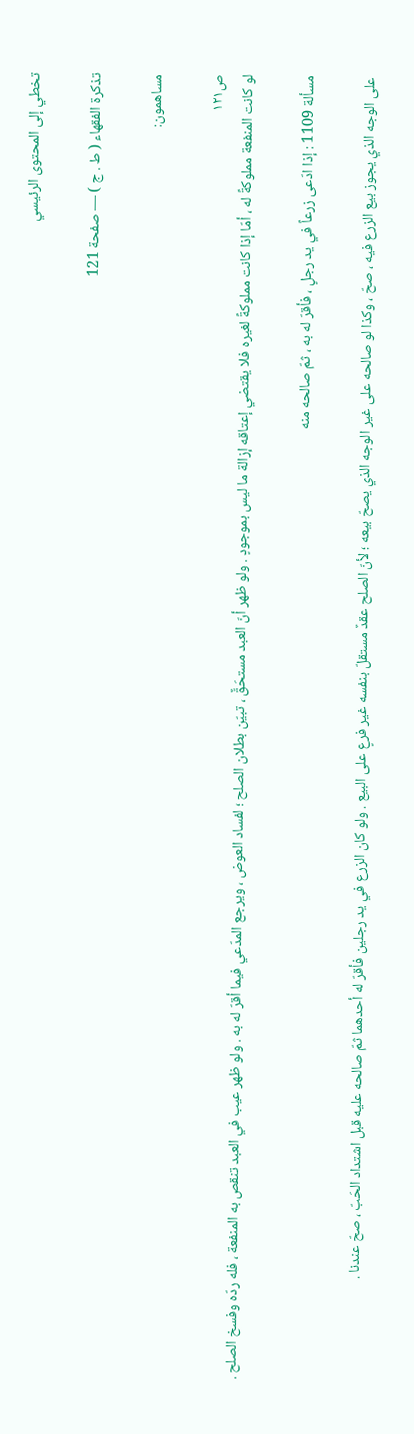تخطي إلى المحتوى الرئيسي

تذكرة الفقهاء ( ط . ج ) — صفحة 121

مساهمون:

ص١٢١
لو كانت المنفعة مملوكةً له ، أمّا إذا كانت مملوكةً لغيره فلا يقتضي إعتاقه إزالة ما ليس بموجودٍ . ولو ظهر أنّ العبد مستحَقٌّ ، تبيّن بطلان الصلح ؛ لفساد العوض ، ويرجع المدّعي فيما أقرّ له به . ولو ظهر عيب في العبد تنقص به المنفعة ، فله ردّه وفسخ الصلح .

مسألة 1109 : إذا ادّعى زرعاً في يد رجلٍ ، فأقرّ له به ، ثمّ صالحه منه

على الوجه الذي يجوز بيع الزرع فيه ، صحّ ، وكذا لو صالحه على غير الوجه الذي يصحّ بيعه ؛ لأنّ الصلح عقدٌ مستقلّ بنفسه غير فرعٍ على البيع . ولو كان الزرع في يد رجلين فأقرّ له أحدهما ثمّ صالحه عليه قبل اشتداد الحَبّ ، صحّ عندنا .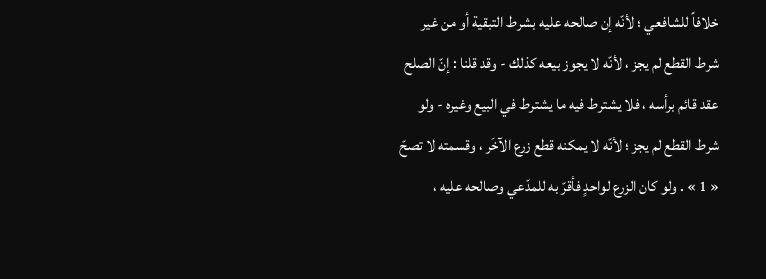خلافاً للشافعي ؛ لأنّه إن صالحه عليه بشرط التبقية أو من غير شرط القطع لم يجز ، لأنّه لا يجوز بيعه كذلك - وقد قلنا : إنّ الصلح عقد قائم برأسه ، فلا يشترط فيه ما يشترط في البيع وغيره - ولو شرط القطع لم يجز ؛ لأنّه لا يمكنه قطع زرع الآخَر ، وقسمته لا تصحّ « 1 » . ولو كان الزرع لواحدٍ فأقرّ به للمدّعي وصالحه عليه ،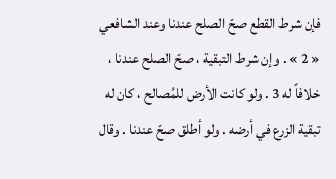فإن شرط القطع صحّ الصلح عندنا وعند الشافعي « 2 » . وإن شرط التبقية ، صحّ الصلح عندنا ، خلافاً له 3 . ولو كانت الأرض للمُصالح ، كان له تبقية الزرع في أرضه . ولو أطلق صحّ عندنا . وقال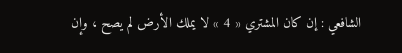الشافعي : إن كان المشتري « 4 » لا يملك الأرض لم يصح ، وإن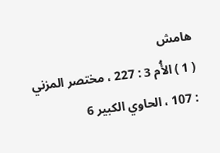هامش
( 1 ) الأُم 3 : 227 ، مختصر المزني : 107 ، الحاوي الكبير 6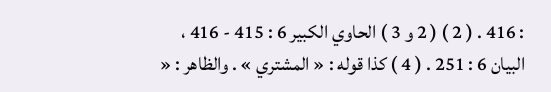: 416 . ( 2 ) ( 2 و 3 ) الحاوي الكبير 6 : 415 - 416 ، البيان 6 : 251 . ( 4 ) كذا قوله : « المشتري » . والظاهر : «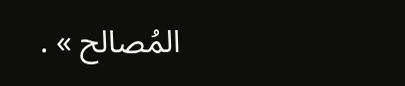المُصالح » .